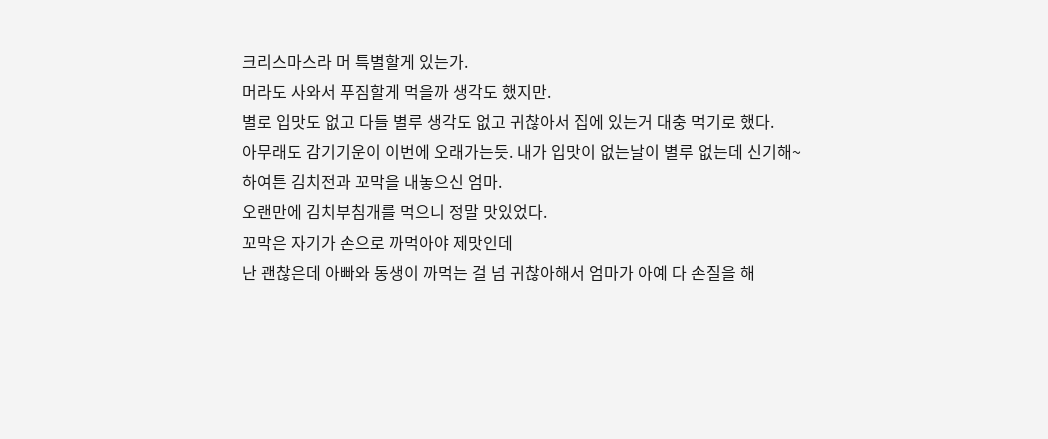크리스마스라 머 특별할게 있는가.
머라도 사와서 푸짐할게 먹을까 생각도 했지만.
별로 입맛도 없고 다들 별루 생각도 없고 귀찮아서 집에 있는거 대충 먹기로 했다.
아무래도 감기기운이 이번에 오래가는듯. 내가 입맛이 없는날이 별루 없는데 신기해~
하여튼 김치전과 꼬막을 내놓으신 엄마.
오랜만에 김치부침개를 먹으니 정말 맛있었다.
꼬막은 자기가 손으로 까먹아야 제맛인데
난 괜찮은데 아빠와 동생이 까먹는 걸 넘 귀찮아해서 엄마가 아예 다 손질을 해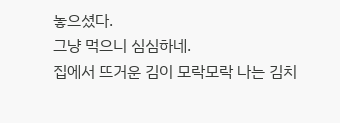놓으셨다.
그냥 먹으니 심심하네.
집에서 뜨거운 김이 모락모락 나는 김치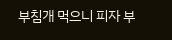부침개 먹으니 피자 부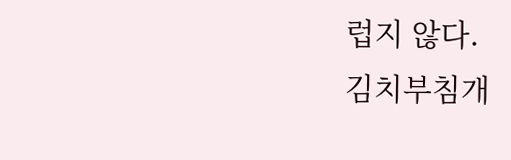럽지 않다.
김치부침개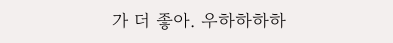가 더 좋아. 우하하하하